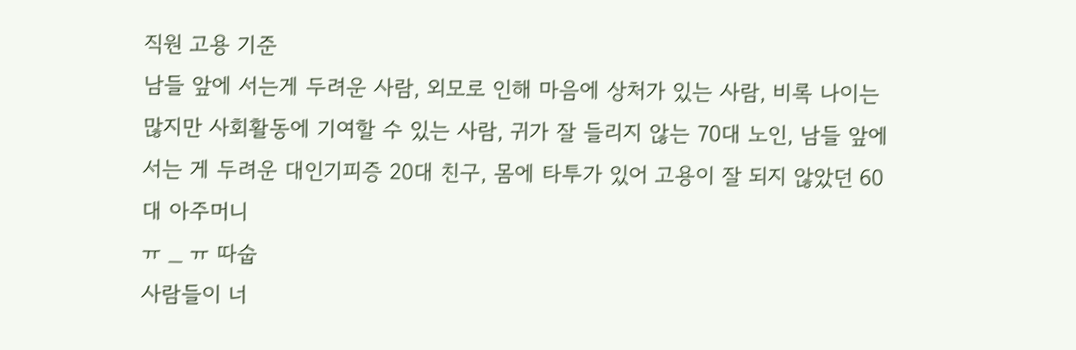직원 고용 기준
남들 앞에 서는게 두려운 사람, 외모로 인해 마음에 상처가 있는 사람, 비록 나이는 많지만 사회활동에 기여할 수 있는 사람, 귀가 잘 들리지 않는 70대 노인, 남들 앞에 서는 게 두려운 대인기피증 20대 친구, 몸에 타투가 있어 고용이 잘 되지 않았던 60대 아주머니
ㅠ _ ㅠ 따숩
사람들이 너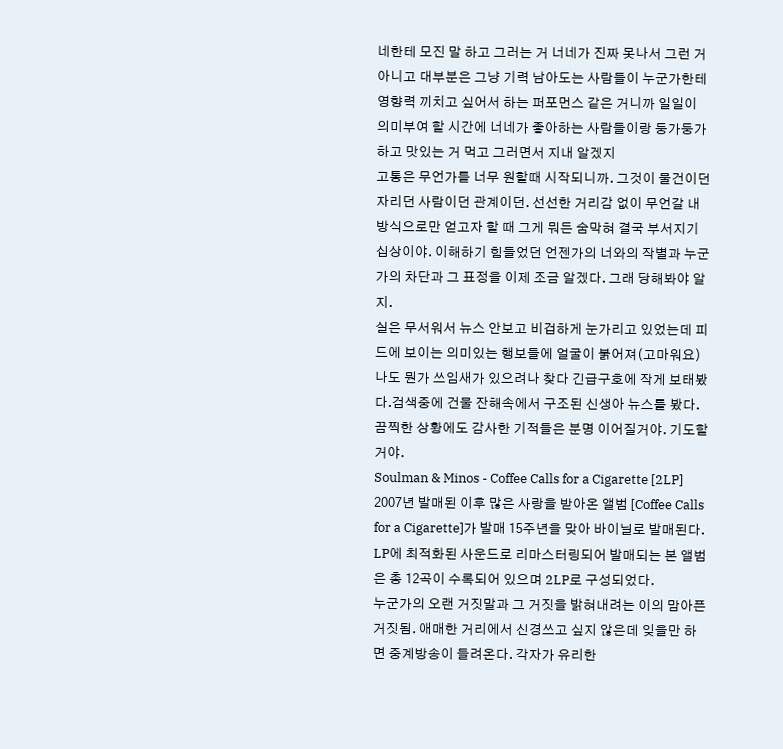네한테 모진 말 하고 그러는 거 너네가 진짜 못나서 그런 거 아니고 대부분은 그냥 기력 남아도는 사람들이 누군가한테 영향력 끼치고 싶어서 하는 퍼포먼스 같은 거니까 일일이 의미부여 할 시간에 너네가 좋아하는 사람들이랑 둥가둥가 하고 맛있는 거 먹고 그러면서 지내 알겠지
고통은 무언가를 너무 원할때 시작되니까. 그것이 물건이던 자리던 사람이던 관계이던. 선선한 거리감 없이 무언갈 내 방식으로만 얻고자 할 때 그게 뭐든 숨막혀 결국 부서지기 십상이야. 이해하기 힘들었던 언젠가의 너와의 작별과 누군가의 차단과 그 표정을 이제 조금 알겠다. 그래 당해봐야 알지.
실은 무서워서 뉴스 안보고 비겁하게 눈가리고 있었는데 피드에 보이는 의미있는 행보들에 얼굴이 붉어져(고마워요) 나도 뭔가 쓰임새가 있으려나 찾다 긴급구호에 작게 보태봤다.검색중에 건물 잔해속에서 구조된 신생아 뉴스를 봤다. 끔찍한 상황에도 감사한 기적들은 분명 이어질거야. 기도할거야.
Soulman & Minos - Coffee Calls for a Cigarette [2LP] 2007년 발매된 이후 많은 사랑을 받아온 앨범 [Coffee Calls for a Cigarette]가 발매 15주년을 맞아 바이닐로 발매된다. LP에 최적화된 사운드로 리마스터링되어 발매되는 본 앨범은 총 12곡이 수록되어 있으며 2LP로 구성되었다.
누군가의 오랜 거짓말과 그 거짓을 밝혀내려는 이의 맘아픈 거짓됨. 애매한 거리에서 신경쓰고 싶지 않은데 잊을만 하면 중계방송이 들려온다. 각자가 유리한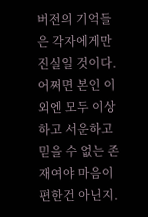버전의 기억들은 각자에게만 진실일 것이다. 어쩌면 본인 이외엔 모두 이상하고 서운하고 믿을 수 없는 존재여야 마음이 편한건 아닌지.